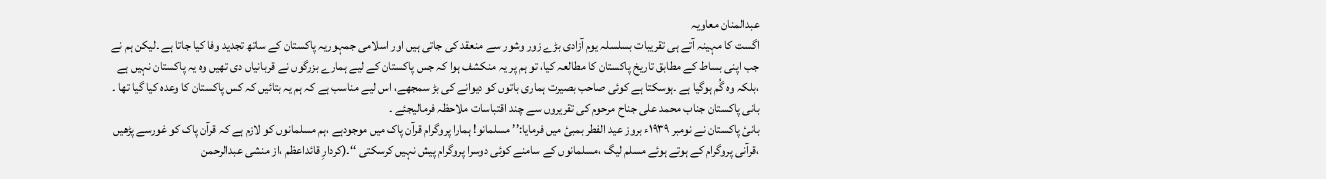عبدالمنان معاویہ
اگست کا مہینہ آتے ہی تقریبات بسلسلہ یوم آزادی بڑے زور وشور سے منعقد کی جاتی ہیں اور اسلامی جمہوریہ پاکستان کے ساتھ تجدید وفا کیا جاتا ہے ۔لیکن ہم نے جب اپنی بساط کے مطابق تاریخ پاکستان کا مطالعہ کیا، تو ہم پر یہ منکشف ہوا کہ جس پاکستان کے لیے ہمارے بزرگوں نے قربانیاں دی تھیں وہ یہ پاکستان نہیں ہے ،بلکہ وہ گُم ہوگیا ہے ۔ہوسکتا ہے کوئی صاحب بصیرت ہماری باتوں کو دیوانے کی بڑ سمجھے، اس لیے مناسب ہے کہ ہم یہ بتائیں کہ کس پاکستان کا وعدہ کیا گیا تھا ۔ بانی پاکستان جناب محمد علی جناح مرحوم کی تقریروں سے چند اقتباسات ملاحظہ فرمالیجئے ۔
بانیٔ پاکستان نے نومبر ۱۹۳۹ء بروز عید الفطر بمبیٔ میں فرمایا:’’ مسلمانو! ہمارا پروگرام قرآن پاک میں موجودہے ،ہم مسلمانوں کو لازم ہے کہ قرآن پاک کو غورسے پڑھیں ،قرآنی پروگرام کے ہوتے ہوئے مسلم لیگ ،مسلمانوں کے سامنے کوئی دوسرا پروگرام پیش نہیں کرسکتی ‘‘۔(کردارِ قائداعظم ،از منشی عبدالرحمن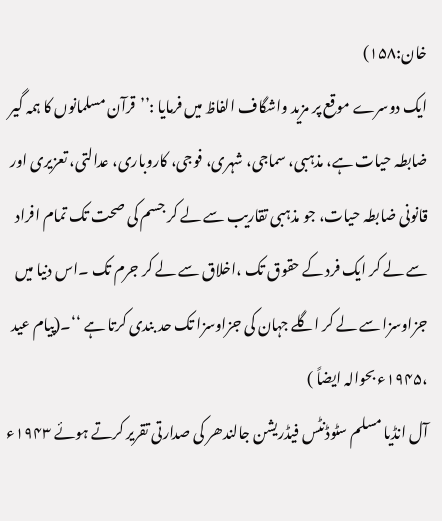خان:۱۵۸)
ایک دوسرے موقع پر مزید واشگاف الفاظ میں فرمایا :’’قرآن مسلمانوں کا ہمہ گیر ضابطہ حیات ہے، مذہبی، سماجی، شہری، فوجی، کاروباری، عدالتی، تعزیری اور قانونی ضابطہ حیات، جو مذہبی تقاریب سے لے کر جسم کی صحت تک تمام افراد سے لے کر ایک فرد کے حقوق تک ،اخلاق سے لے کر جرم تک ۔اس دنیا میں جزاوسزا سے لے کر اگلے جہان کی جزاوسزا تک حد بندی کرتا ہے ‘‘۔(پیام عید ،۱۹۴۵ء بحوالہ ایضاً )
آل انڈیا مسلم سٹوڈنٹس فیڈریشن جالندھر کی صدارتی تقریر کرتے ہوئے ۱۹۴۳ء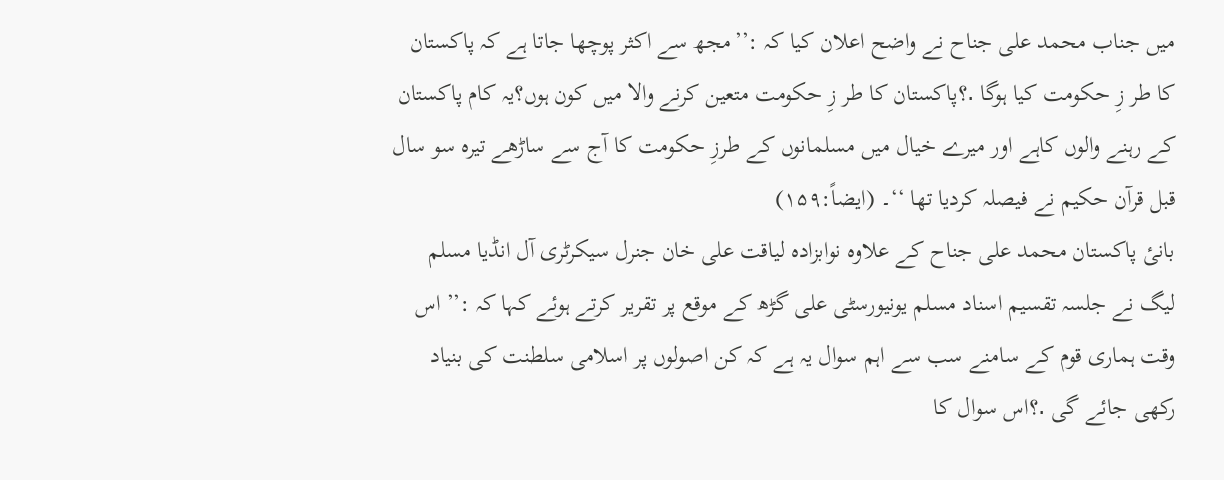میں جناب محمد علی جناح نے واضح اعلان کیا کہ :’’مجھ سے اکثر پوچھا جاتا ہے کہ پاکستان کا طر زِ حکومت کیا ہوگا ․؟پاکستان کا طر زِ حکومت متعین کرنے والا میں کون ہوں؟یہ کام پاکستان کے رہنے والوں کاہے اور میرے خیال میں مسلمانوں کے طرزِ حکومت کا آج سے ساڑھے تیرہ سو سال قبل قرآن حکیم نے فیصلہ کردیا تھا ‘‘۔ (ایضاً:۱۵۹)
بانیٔ پاکستان محمد علی جناح کے علاوہ نوابزادہ لیاقت علی خان جنرل سیکرٹری آل انڈیا مسلم لیگ نے جلسہ تقسیم اسناد مسلم یونیورسٹی علی گڑھ کے موقع پر تقریر کرتے ہوئے کہا کہ :’’ اس وقت ہماری قوم کے سامنے سب سے اہم سوال یہ ہے کہ کن اصولوں پر اسلامی سلطنت کی بنیاد رکھی جائے گی ․؟اس سوال کا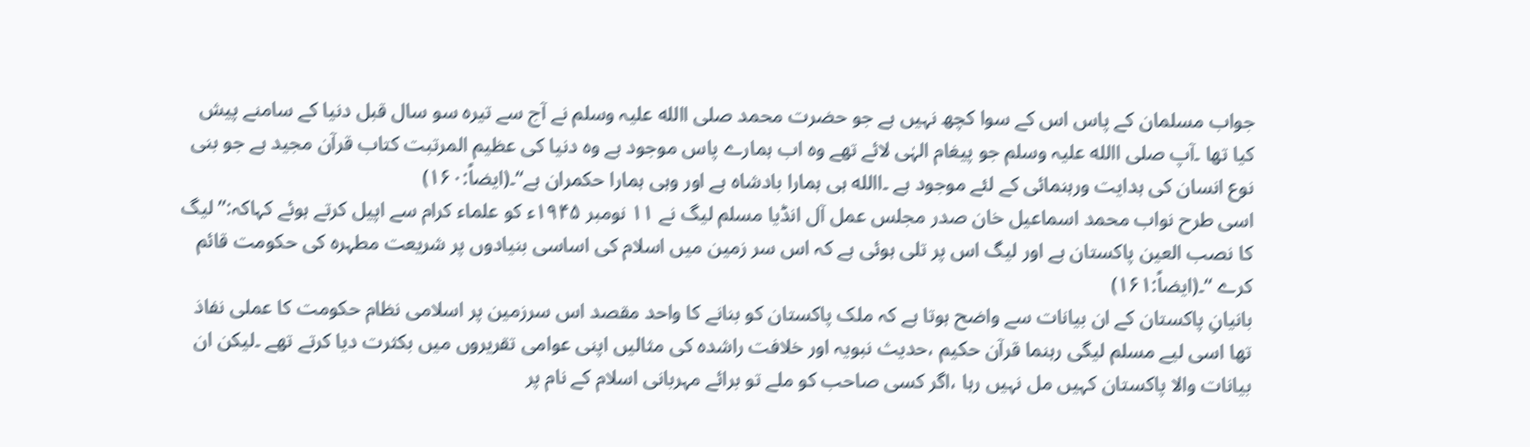جواب مسلمان کے پاس اس کے سوا کچھ نہیں ہے جو حضرت محمد صلی االله علیہ وسلم نے آج سے تیرہ سو سال قبل دنیا کے سامنے پیش کیا تھا ۔آپ صلی االله علیہ وسلم جو پیغام الہٰی لائے تھے وہ اب ہمارے پاس موجود ہے وہ دنیا کی عظیم المرتبت کتاب قرآن مجید ہے جو بنی نوع انسان کی ہدایت ورہنمائی کے لئے موجود ہے ۔االله ہی ہمارا بادشاہ ہے اور وہی ہمارا حکمران ہے‘‘۔(ایضاً:۱۶۰)
اسی طرح نواب محمد اسماعیل خان صدر مجلس عمل آل انڈیا مسلم لیگ نے ۱۱ نومبر ۱۹۴۵ء کو علماء کرام سے اپیل کرتے ہوئے کہاکہ:’’ لیگ کا نصب العین پاکستان ہے اور لیگ اس پر تلی ہوئی ہے کہ اس سر زمین میں اسلام کی اساسی بنیادوں پر شریعت مطہرہ کی حکومت قائم کرے ‘‘۔(ایضاً:۱۶۱)
بانیانِ پاکستان کے ان بیانات سے واضح ہوتا ہے کہ ملک پاکستان کو بنانے کا واحد مقصد اس سرزمین پر اسلامی نظام حکومت کا عملی نفاذ تھا اسی لیے مسلم لیگی رہنما قرآن حکیم ،حدیث نبویہ اور خلافت راشدہ کی مثالیں اپنی عوامی تقریروں میں بکثرت دیا کرتے تھے ۔لیکن ان بیانات والا پاکستان کہیں مل نہیں رہا ،اگر کسی صاحب کو ملے تو برائے مہربانی اسلام کے نام پر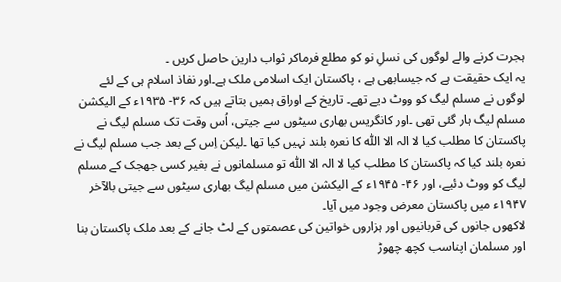ہجرت کرنے والے لوگوں کی نسلِ نو کو مطلع فرماکر ثواب دارین حاصل کریں ۔
یہ ایک حقیقت ہے کہ جیسابھی ہے ، پاکستان ایک اسلامی ملک ہے۔اور نفاذ اسلام ہی کے لئے لوگوں نے مسلم لیگ کو ووٹ دیے تھے۔ تاریخ کے اوراق ہمیں بتاتے ہیں کہ ۳۶- ۱۹۳۵ء کے الیکشن مسلم لیگ ہار گئی تھی ۔اور کانگریس بھاری سیٹوں سے جیتی، اُس وقت تک مسلم لیگ نے پاکستان کا مطلب کیا لا الہ الا اللّٰہ کا نعرہ بلند نہیں کیا تھا ۔لیکن اِس کے بعد جب مسلم لیگ نے نعرہ بلند کیا کہ پاکستان کا مطلب کیا لا الہ الا اللّٰہ تو مسلمانوں نے بغیر کسی جھجک کے مسلم لیگ کو ووٹ دئیے، اور ۴۶- ۱۹۴۵ء کے الیکشن میں مسلم لیگ بھاری سیٹوں سے جیتی بالآخر ۱۹۴۷ء میں پاکستان معرض وجود میں آیا۔
لاکھوں جانوں کی قربانیوں اور ہزاروں خواتین کی عصمتوں کے لٹ جانے کے بعد ملک پاکستان بنا اور مسلمان اپناسب کچھ چھوڑ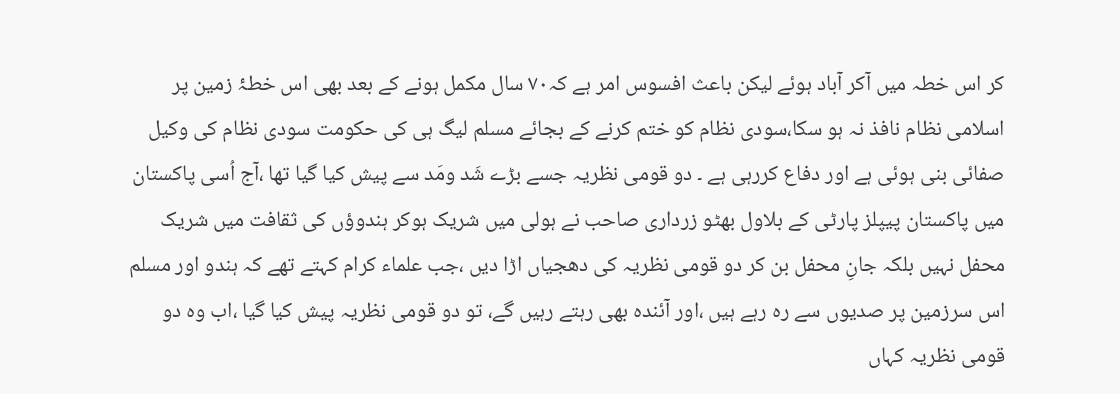کر اس خطہ میں آکر آباد ہوئے لیکن باعث افسوس امر ہے کہ۷۰ سال مکمل ہونے کے بعد بھی اس خطۂ زمین پر اسلامی نظام نافذ نہ ہو سکا،سودی نظام کو ختم کرنے کے بجائے مسلم لیگ ہی کی حکومت سودی نظام کی وکیل صفائی بنی ہوئی ہے اور دفاع کررہی ہے ۔ دو قومی نظریہ جسے بڑے شَد ومَد سے پیش کیا گیا تھا ،آج اُسی پاکستان میں پاکستان پیپلز پارٹی کے بلاول بھٹو زرداری صاحب نے ہولی میں شریک ہوکر ہندوؤں کی ثقافت میں شریک محفل نہیں بلکہ جانِ محفل بن کر دو قومی نظریہ کی دھجیاں اڑا دیں ،جب علماء کرام کہتے تھے کہ ہندو اور مسلم اس سرزمین پر صدیوں سے رہ رہے ہیں ،اور آئندہ بھی رہتے رہیں گے، تو دو قومی نظریہ پیش کیا گیا ،اب وہ دو قومی نظریہ کہاں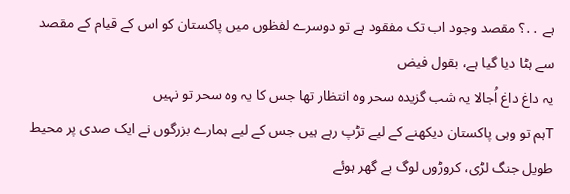ہے ․․؟ مقصد وجود اب تک مفقود ہے تو دوسرے لفظوں میں پاکستان کو اس کے قیام کے مقصد سے ہٹا دیا گیا ہے، بقول فیض
یہ داغ داغ اُجالا یہ شب گزیدہ سحر وہ انتظار تھا جس کا یہ وہ سحر تو نہیں
Tہم تو وہی پاکستان دیکھنے کے لیے تڑپ رہے ہیں جس کے لیے ہمارے بزرگوں نے ایک صدی پر محیط طویل جنگ لڑی، کروڑوں لوگ بے گھر ہوئے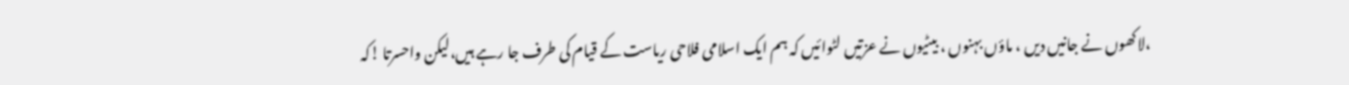،لاکھوں نے جانیں دیں ، ماؤں بہنوں ، بیٹیوں نے عزتیں لٹوائیں کہ ہم ایک اسلامی فلاحی ریاست کے قیام کی طرف جا رہے ہیں،لیکن واحسرتا !کہ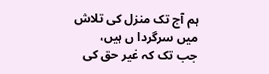ہم آج تک منزل کی تلاش میں سرگردا ں ہیں،
جب تک کہ غیر حق کی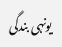یونہی بندگی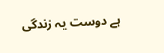ہے دوست یہ زندگی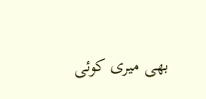بھی میری کوئی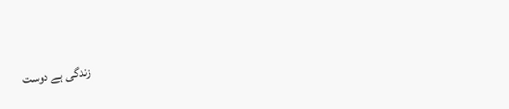زندگی ہے دوست